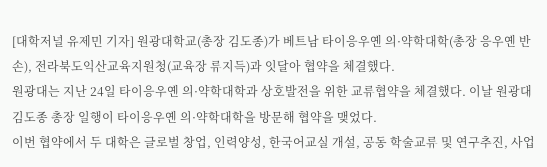[대학저널 유제민 기자] 원광대학교(총장 김도종)가 베트남 타이응우옌 의·약학대학(총장 응우옌 반 손), 전라북도익산교육지원청(교육장 류지득)과 잇달아 협약을 체결했다.
원광대는 지난 24일 타이응우옌 의·약학대학과 상호발전을 위한 교류협약을 체결했다. 이날 원광대 김도종 총장 일행이 타이응우옌 의·약학대학을 방문해 협약을 맺었다.
이번 협약에서 두 대학은 글로벌 창업, 인력양성, 한국어교실 개설, 공동 학술교류 및 연구추진, 사업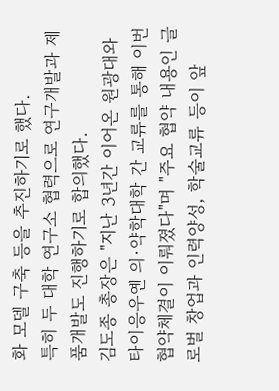화 모델 구축 등을 추진하기로 했다.
특히 두 대학 연구소 협력으로 연구개발과 제품개발도 진행하기로 합의했다.
김도종 총장은 "지난 3년간 이어온 원광대와 타이응우옌 의·약학대학 간 교류를 통해 이번 협약체결이 이뤄졌다"며 "주요 협약 내용인 글로벌 창업과 인력양성, 학술교류 등이 앞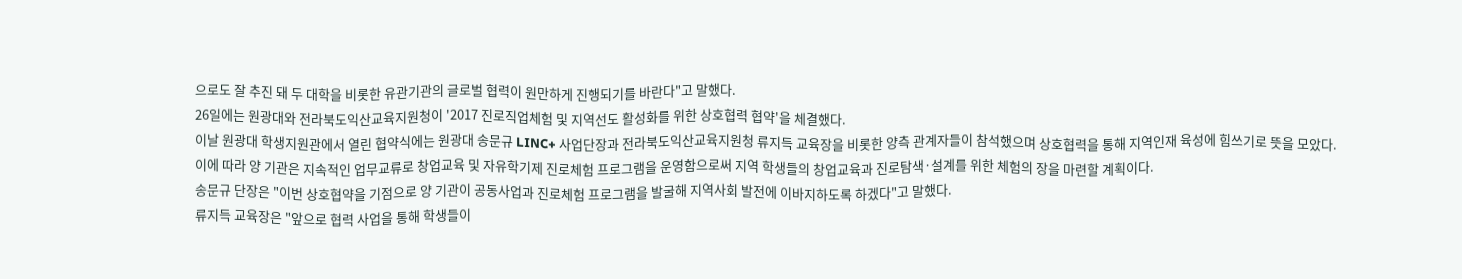으로도 잘 추진 돼 두 대학을 비롯한 유관기관의 글로벌 협력이 원만하게 진행되기를 바란다"고 말했다.
26일에는 원광대와 전라북도익산교육지원청이 '2017 진로직업체험 및 지역선도 활성화를 위한 상호협력 협약'을 체결했다.
이날 원광대 학생지원관에서 열린 협약식에는 원광대 송문규 LINC+ 사업단장과 전라북도익산교육지원청 류지득 교육장을 비롯한 양측 관계자들이 참석했으며 상호협력을 통해 지역인재 육성에 힘쓰기로 뜻을 모았다.
이에 따라 양 기관은 지속적인 업무교류로 창업교육 및 자유학기제 진로체험 프로그램을 운영함으로써 지역 학생들의 창업교육과 진로탐색·설계를 위한 체험의 장을 마련할 계획이다.
송문규 단장은 "이번 상호협약을 기점으로 양 기관이 공동사업과 진로체험 프로그램을 발굴해 지역사회 발전에 이바지하도록 하겠다"고 말했다.
류지득 교육장은 "앞으로 협력 사업을 통해 학생들이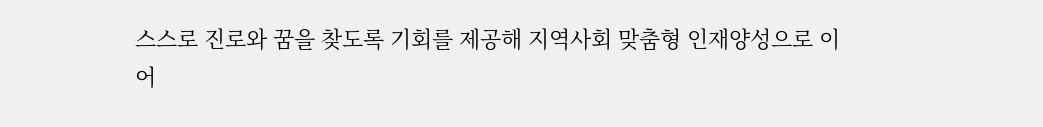스스로 진로와 꿈을 찾도록 기회를 제공해 지역사회 맞춤형 인재양성으로 이어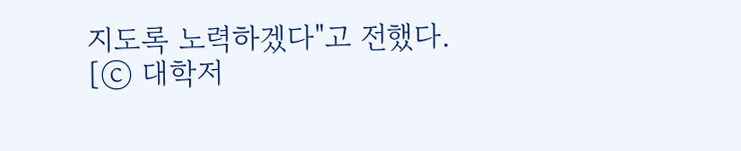지도록 노력하겠다"고 전했다.
[ⓒ 대학저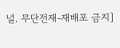널. 무단전재-재배포 금지]